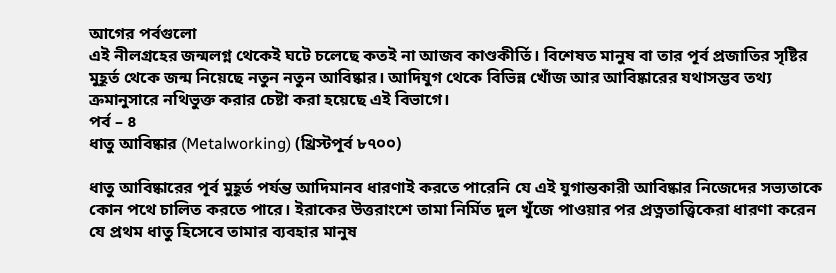আগের পর্বগুলো
এই নীলগ্রহের জন্মলগ্ন থেকেই ঘটে চলেছে কতই না আজব কাণ্ডকীর্তি। বিশেষত মানুষ বা তার পূর্ব প্রজাতির সৃষ্টির মুহূর্ত থেকে জন্ম নিয়েছে নতুন নতুন আবিষ্কার। আদিযুগ থেকে বিভিন্ন খোঁজ আর আবিষ্কারের যথাসম্ভব তথ্য ক্রমানুসারে নথিভুক্ত করার চেষ্টা করা হয়েছে এই বিভাগে।
পর্ব – ৪
ধাতু আবিষ্কার (Metalworking) (খ্রিস্টপূর্ব ৮৭০০)

ধাতু আবিষ্কারের পূর্ব মুহূর্ত পর্যন্ত আদিমানব ধারণাই করতে পারেনি যে এই যুগান্তকারী আবিষ্কার নিজেদের সভ্যতাকে কোন পথে চালিত করতে পারে। ইরাকের উত্তরাংশে তামা নির্মিত দুল খুঁজে পাওয়ার পর প্রত্নতাত্ত্বিকেরা ধারণা করেন যে প্রথম ধাতু হিসেবে তামার ব্যবহার মানুষ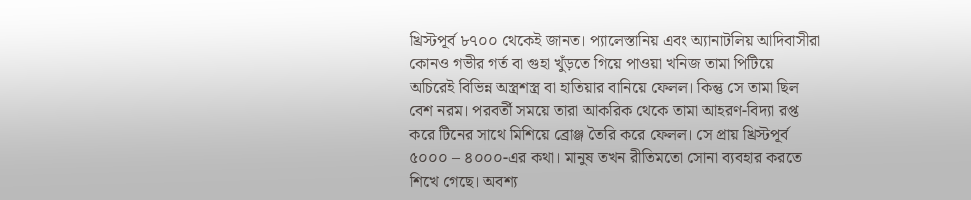খ্রিস্টপূর্ব ৮৭০০ থেকেই জানত। প্যালেস্তানিয় এবং অ্যানাটলিয় আদিবাসীরা কোনও গভীর গর্ত বা গুহা খুঁড়তে গিয়ে পাওয়া খনিজ তামা পিটিয়ে অচিরেই বিভিন্ন অস্ত্রশস্ত্র বা হাতিয়ার বানিয়ে ফেলল। কিন্তু সে তামা ছিল বেশ নরম। পরবর্তী সময়ে তারা আকরিক থেকে তামা আহরণ-বিদ্যা রপ্ত করে টিনের সাথে মিশিয়ে ব্রোঞ্জ তৈরি করে ফেলল। সে প্রায় খ্রিস্টপূর্ব ৫০০০ – ৪০০০-এর কথা। মানুষ তখন রীতিমতো সোনা ব্যবহার করতে শিখে গেছে। অবশ্য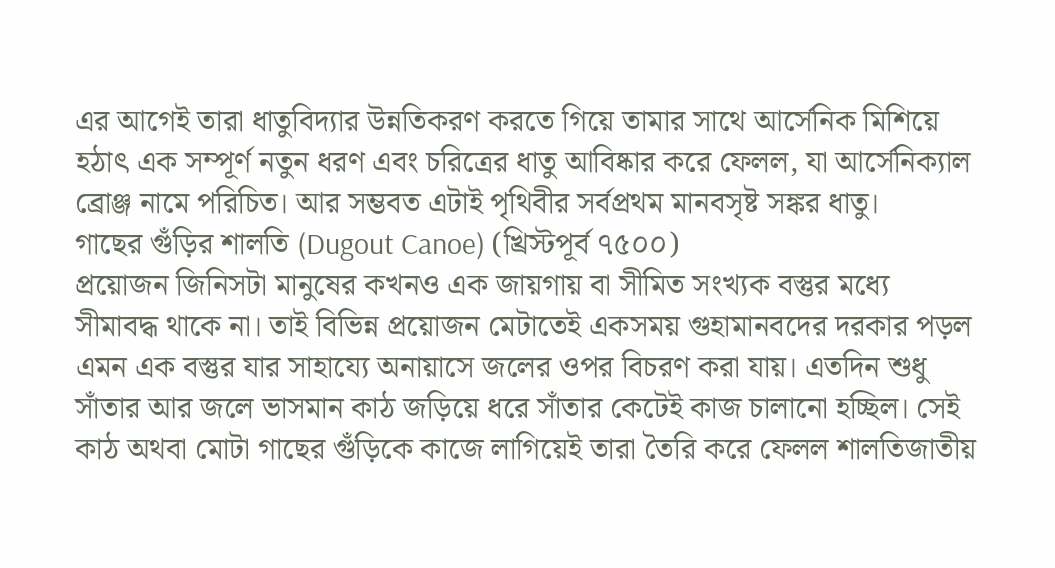এর আগেই তারা ধাতুবিদ্যার উন্নতিকরণ করতে গিয়ে তামার সাথে আর্সেনিক মিশিয়ে হঠাৎ এক সম্পূর্ণ নতুন ধরণ এবং চরিত্রের ধাতু আবিষ্কার করে ফেলল, যা আর্সেনিক্যাল ব্রোঞ্জ নামে পরিচিত। আর সম্ভবত এটাই পৃথিবীর সর্বপ্রথম মানবসৃষ্ট সঙ্কর ধাতু।
গাছের গুঁড়ির শালতি (Dugout Canoe) (খ্রিস্টপূর্ব ৭৫০০)
প্রয়োজন জিনিসটা মানুষের কখনও এক জায়গায় বা সীমিত সংখ্যক বস্তুর মধ্যে সীমাবদ্ধ থাকে না। তাই বিভিন্ন প্রয়োজন মেটাতেই একসময় গুহামানবদের দরকার পড়ল এমন এক বস্তুর যার সাহায্যে অনায়াসে জলের ওপর বিচরণ করা যায়। এতদিন শুধু সাঁতার আর জলে ভাসমান কাঠ জড়িয়ে ধরে সাঁতার কেটেই কাজ চালানো হচ্ছিল। সেই কাঠ অথবা মোটা গাছের গুঁড়িকে কাজে লাগিয়েই তারা তৈরি করে ফেলল শালতিজাতীয়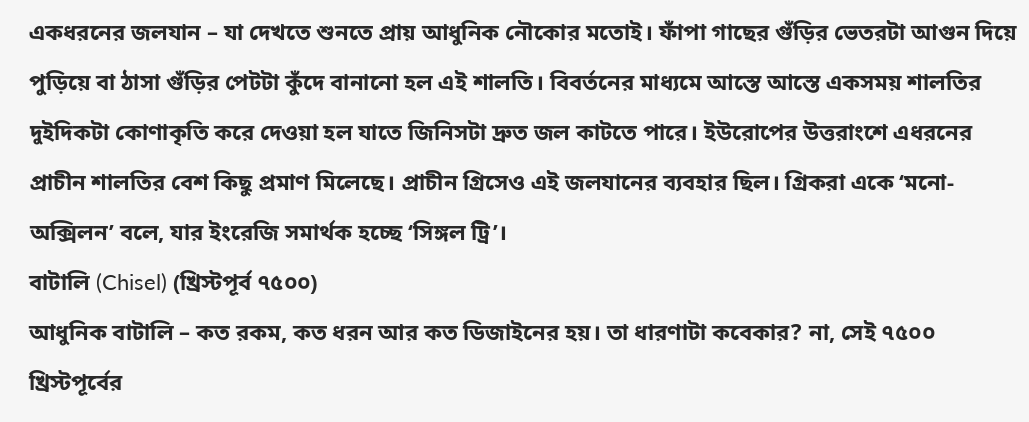একধরনের জলযান – যা দেখতে শুনতে প্রায় আধুনিক নৌকোর মতোই। ফাঁপা গাছের গুঁড়ির ভেতরটা আগুন দিয়ে পুড়িয়ে বা ঠাসা গুঁড়ির পেটটা কুঁদে বানানো হল এই শালতি। বিবর্তনের মাধ্যমে আস্তে আস্তে একসময় শালতির দুইদিকটা কোণাকৃতি করে দেওয়া হল যাতে জিনিসটা দ্রুত জল কাটতে পারে। ইউরোপের উত্তরাংশে এধরনের প্রাচীন শালতির বেশ কিছু প্রমাণ মিলেছে। প্রাচীন গ্রিসেও এই জলযানের ব্যবহার ছিল। গ্রিকরা একে ‘মনো-অক্সিলন’ বলে, যার ইংরেজি সমার্থক হচ্ছে ‘সিঙ্গল ট্রি’।
বাটালি (Chisel) (খ্রিস্টপূর্ব ৭৫০০)
আধুনিক বাটালি – কত রকম, কত ধরন আর কত ডিজাইনের হয়। তা ধারণাটা কবেকার? না, সেই ৭৫০০ খ্রিস্টপূর্বের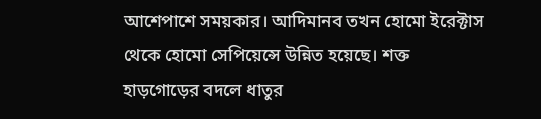আশেপাশে সময়কার। আদিমানব তখন হোমো ইরেক্টাস থেকে হোমো সেপিয়েন্সে উন্নিত হয়েছে। শক্ত হাড়গোড়ের বদলে ধাতুর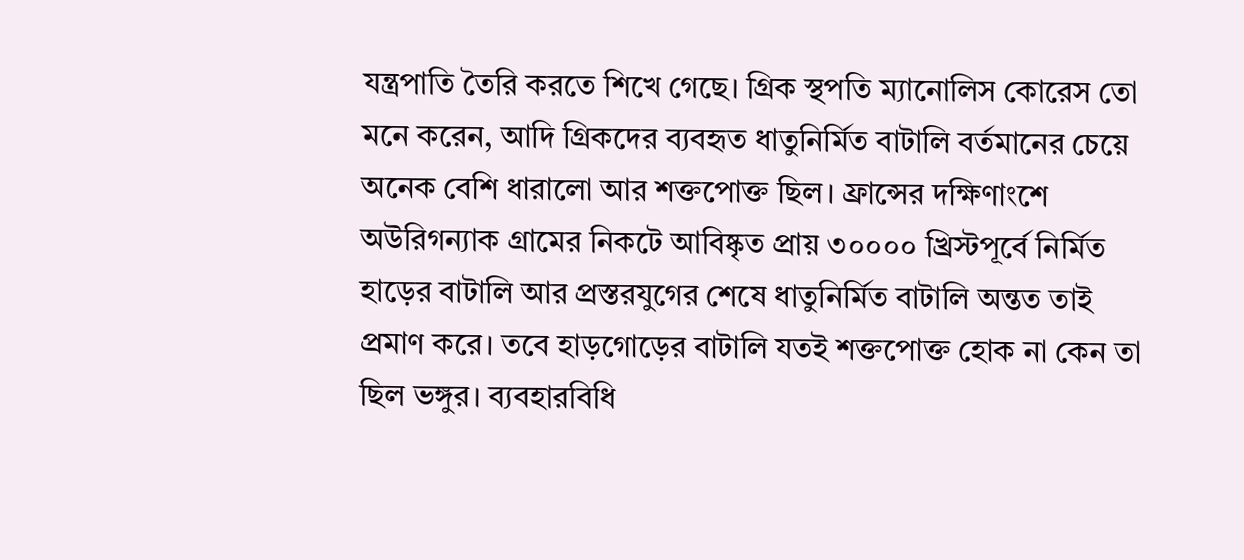যন্ত্রপাতি তৈরি করতে শিখে গেছে। গ্রিক স্থপতি ম্যানোলিস কোরেস তো মনে করেন, আদি গ্রিকদের ব্যবহৃত ধাতুনির্মিত বাটালি বর্তমানের চেয়ে অনেক বেশি ধারালো আর শক্তপোক্ত ছিল। ফ্রান্সের দক্ষিণাংশে অউরিগন্যাক গ্রামের নিকটে আবিষ্কৃত প্রায় ৩০০০০ খ্রিস্টপূর্বে নির্মিত হাড়ের বাটালি আর প্রস্তরযুগের শেষে ধাতুনির্মিত বাটালি অন্তত তাই প্রমাণ করে। তবে হাড়গোড়ের বাটালি যতই শক্তপোক্ত হোক না কেন তা ছিল ভঙ্গুর। ব্যবহারবিধি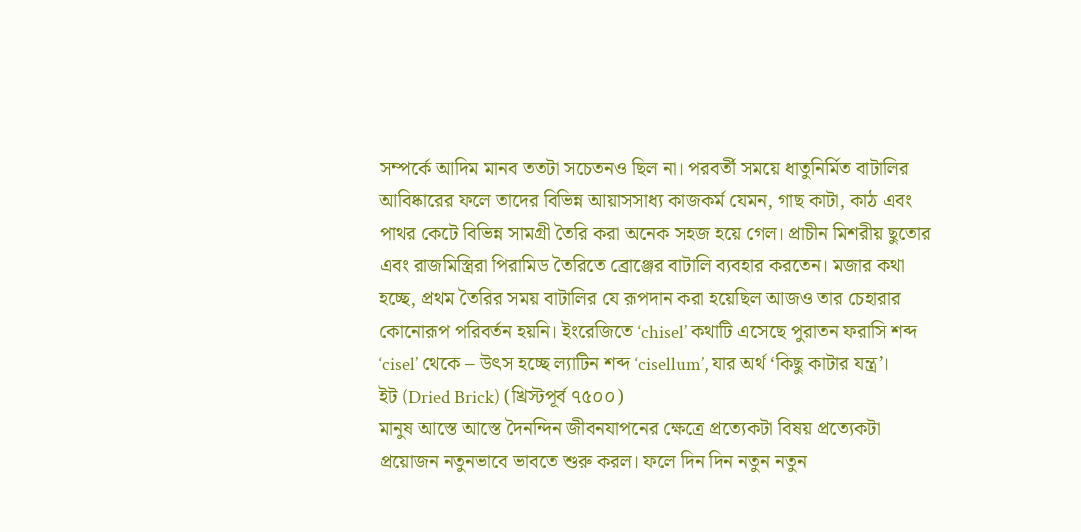সম্পর্কে আদিম মানব ততটা সচেতনও ছিল না। পরবর্তী সময়ে ধাতুনির্মিত বাটালির আবিষ্কারের ফলে তাদের বিভিন্ন আয়াসসাধ্য কাজকর্ম যেমন, গাছ কাটা, কাঠ এবং পাথর কেটে বিভিন্ন সামগ্রী তৈরি করা অনেক সহজ হয়ে গেল। প্রাচীন মিশরীয় ছুতোর এবং রাজমিস্ত্রিরা পিরামিড তৈরিতে ব্রোঞ্জের বাটালি ব্যবহার করতেন। মজার কথা হচ্ছে, প্রথম তৈরির সময় বাটালির যে রূপদান করা হয়েছিল আজও তার চেহারার কোনোরূপ পরিবর্তন হয়নি। ইংরেজিতে ‘chisel’ কথাটি এসেছে পুরাতন ফরাসি শব্দ ‘cisel’ থেকে – উৎস হচ্ছে ল্যাটিন শব্দ ‘cisellum’, যার অর্থ ‘কিছু কাটার যন্ত্র’।
ইট (Dried Brick) (খ্রিস্টপূর্ব ৭৫০০)
মানুষ আস্তে আস্তে দৈনন্দিন জীবনযাপনের ক্ষেত্রে প্রত্যেকটা বিষয় প্রত্যেকটা প্রয়োজন নতুনভাবে ভাবতে শুরু করল। ফলে দিন দিন নতুন নতুন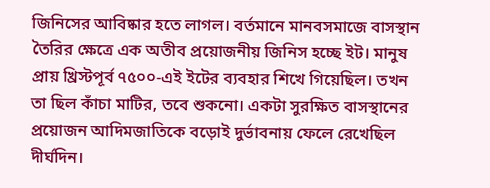জিনিসের আবিষ্কার হতে লাগল। বর্তমানে মানবসমাজে বাসস্থান তৈরির ক্ষেত্রে এক অতীব প্রয়োজনীয় জিনিস হচ্ছে ইট। মানুষ প্রায় খ্রিস্টপূর্ব ৭৫০০-এই ইটের ব্যবহার শিখে গিয়েছিল। তখন তা ছিল কাঁচা মাটির, তবে শুকনো। একটা সুরক্ষিত বাসস্থানের প্রয়োজন আদিমজাতিকে বড়োই দুর্ভাবনায় ফেলে রেখেছিল দীর্ঘদিন।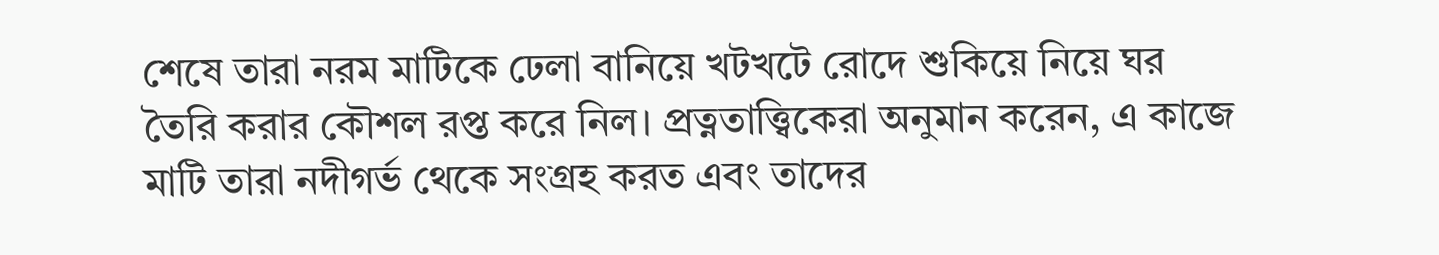শেষে তারা নরম মাটিকে ঢেলা বানিয়ে খটখটে রোদে শুকিয়ে নিয়ে ঘর তৈরি করার কৌশল রপ্ত করে নিল। প্রত্নতাত্ত্বিকেরা অনুমান করেন, এ কাজে মাটি তারা নদীগর্ভ থেকে সংগ্রহ করত এবং তাদের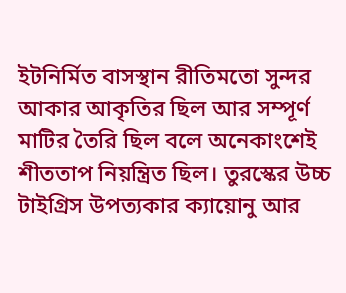ইটনির্মিত বাসস্থান রীতিমতো সুন্দর আকার আকৃতির ছিল আর সম্পূর্ণ মাটির তৈরি ছিল বলে অনেকাংশেই শীততাপ নিয়ন্ত্রিত ছিল। তুরস্কের উচ্চ টাইগ্রিস উপত্যকার ক্যায়োনু আর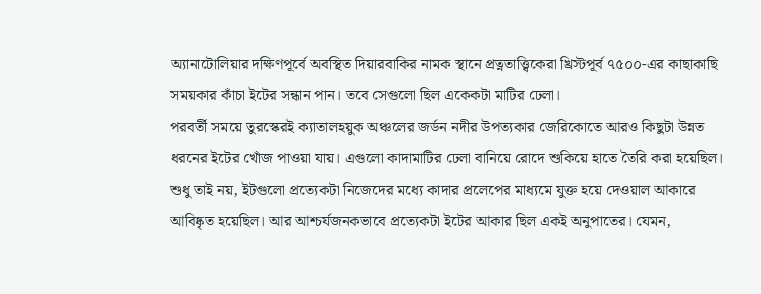অ্যানাটোলিয়ার দক্ষিণপূর্বে অবস্থিত দিয়ারবাকির নামক স্থানে প্রত্নতাত্ত্বিকেরা খ্রিস্টপূর্ব ৭৫০০-এর কাছাকাছি সময়কার কাঁচা ইটের সন্ধান পান। তবে সেগুলো ছিল একেকটা মাটির ঢেলা।
পরবর্তী সময়ে তুরস্কেরই ক্যাতালহয়ুক অঞ্চলের জর্ডন নদীর উপত্যকার জেরিকোতে আরও কিছুটা উন্নত ধরনের ইটের খোঁজ পাওয়া যায়। এগুলো কাদামাটির ঢেলা বানিয়ে রোদে শুকিয়ে হাতে তৈরি করা হয়েছিল। শুধু তাই নয়, ইটগুলো প্রত্যেকটা নিজেদের মধ্যে কাদার প্রলেপের মাধ্যমে যুক্ত হয়ে দেওয়াল আকারে আবিষ্কৃত হয়েছিল। আর আশ্চর্যজনকভাবে প্রত্যেকটা ইটের আকার ছিল একই অনুপাতের। যেমন,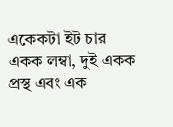একেকটা ইট চার একক লম্বা, দুই একক প্রস্থ এবং এক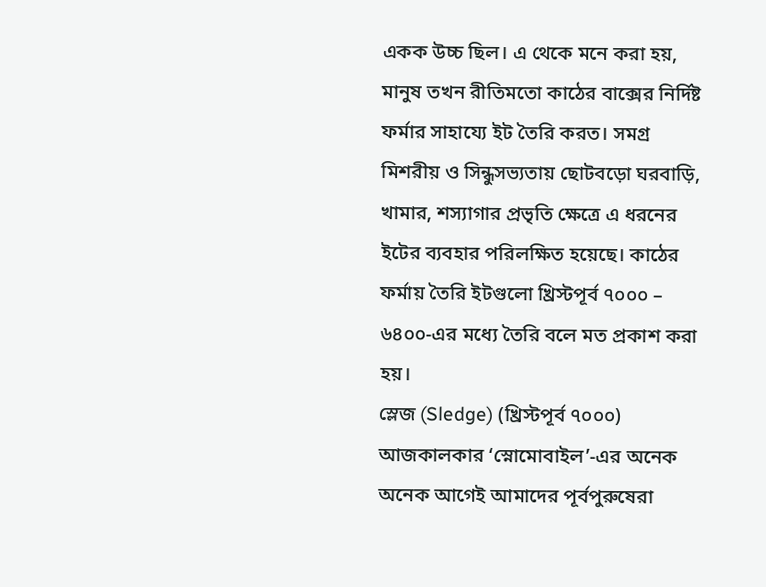একক উচ্চ ছিল। এ থেকে মনে করা হয়, মানুষ তখন রীতিমতো কাঠের বাক্সের নির্দিষ্ট ফর্মার সাহায্যে ইট তৈরি করত। সমগ্র মিশরীয় ও সিন্ধুসভ্যতায় ছোটবড়ো ঘরবাড়ি, খামার, শস্যাগার প্রভৃতি ক্ষেত্রে এ ধরনের ইটের ব্যবহার পরিলক্ষিত হয়েছে। কাঠের ফর্মায় তৈরি ইটগুলো খ্রিস্টপূর্ব ৭০০০ – ৬৪০০-এর মধ্যে তৈরি বলে মত প্রকাশ করা হয়।
স্লেজ (Sledge) (খ্রিস্টপূর্ব ৭০০০)
আজকালকার ‘স্নোমোবাইল’-এর অনেক অনেক আগেই আমাদের পূর্বপুরুষেরা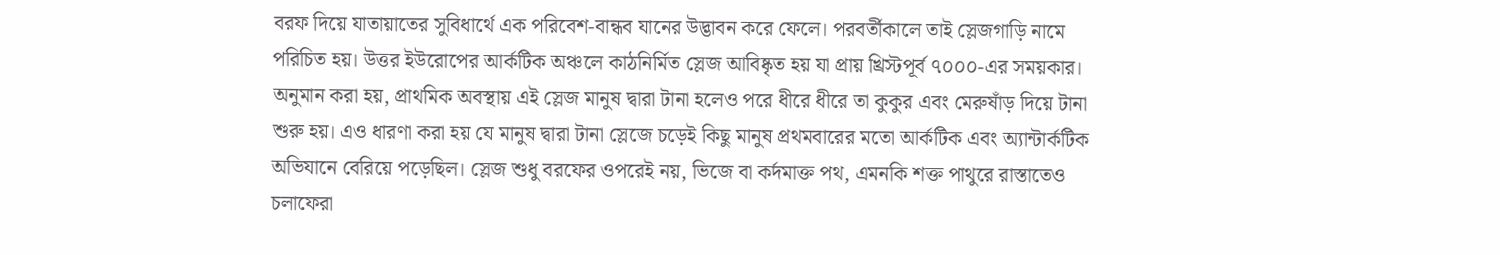বরফ দিয়ে যাতায়াতের সুবিধার্থে এক পরিবেশ-বান্ধব যানের উদ্ভাবন করে ফেলে। পরবর্তীকালে তাই স্লেজগাড়ি নামে পরিচিত হয়। উত্তর ইউরোপের আর্কটিক অঞ্চলে কাঠনির্মিত স্লেজ আবিষ্কৃত হয় যা প্রায় খ্রিস্টপূর্ব ৭০০০-এর সময়কার। অনুমান করা হয়, প্রাথমিক অবস্থায় এই স্লেজ মানুষ দ্বারা টানা হলেও পরে ধীরে ধীরে তা কুকুর এবং মেরুষাঁড় দিয়ে টানা শুরু হয়। এও ধারণা করা হয় যে মানুষ দ্বারা টানা স্লেজে চড়েই কিছু মানুষ প্রথমবারের মতো আর্কটিক এবং অ্যান্টার্কটিক অভিযানে বেরিয়ে পড়েছিল। স্লেজ শুধু বরফের ওপরেই নয়, ভিজে বা কর্দমাক্ত পথ, এমনকি শক্ত পাথুরে রাস্তাতেও চলাফেরা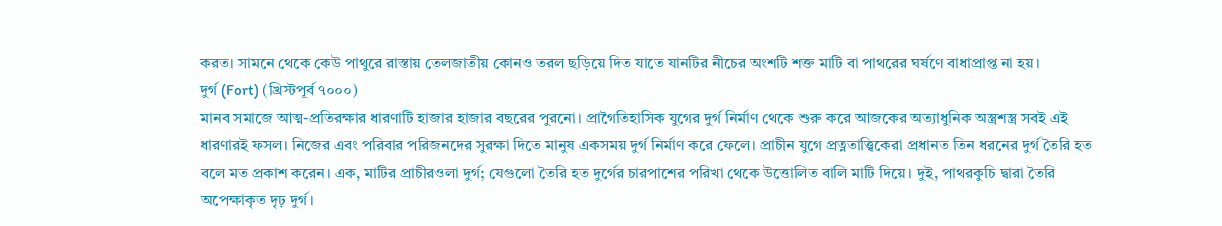করত। সামনে থেকে কেউ পাথুরে রাস্তায় তেলজাতীয় কোনও তরল ছড়িয়ে দিত যাতে যানটির নীচের অংশটি শক্ত মাটি বা পাথরের ঘর্ষণে বাধাপ্রাপ্ত না হয়।
দুর্গ (Fort) (খ্রিস্টপূর্ব ৭০০০)
মানব সমাজে আত্ম-প্রতিরক্ষার ধারণাটি হাজার হাজার বছরের পুরনো। প্রাগৈতিহাসিক যুগের দুর্গ নির্মাণ থেকে শুরু করে আজকের অত্যাধুনিক অস্ত্রশস্ত্র সবই এই ধারণারই ফসল। নিজের এবং পরিবার পরিজনদের সুরক্ষা দিতে মানুষ একসময় দুর্গ নির্মাণ করে ফেলে। প্রাচীন যুগে প্রত্নতাত্ত্বিকেরা প্রধানত তিন ধরনের দুর্গ তৈরি হত বলে মত প্রকাশ করেন। এক, মাটির প্রাচীরওলা দুর্গ; যেগুলো তৈরি হত দুর্গের চারপাশের পরিখা থেকে উত্তোলিত বালি মাটি দিয়ে। দুই, পাথরকুচি দ্বারা তৈরি অপেক্ষাকৃত দৃঢ় দুর্গ।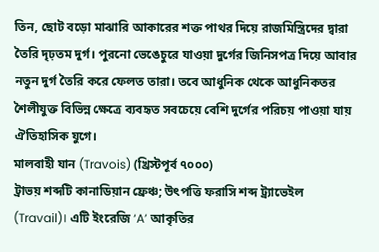তিন, ছোট বড়ো মাঝারি আকারের শক্ত পাথর দিয়ে রাজমিস্ত্রিদের দ্বারা তৈরি দৃঢ়তম দুর্গ। পুরনো ভেঙেচুরে যাওয়া দুর্গের জিনিসপত্র দিয়ে আবার নতুন দুর্গ তৈরি করে ফেলত তারা। তবে আধুনিক থেকে আধুনিকতর শৈলীযুক্ত বিভিন্ন ক্ষেত্রে ব্যবহৃত সবচেয়ে বেশি দুর্গের পরিচয় পাওয়া যায় ঐতিহাসিক যুগে।
মালবাহী যান (Travois) (খ্রিস্টপূর্ব ৭০০০)
ট্রাভয় শব্দটি কানাডিয়ান ফ্রেঞ্চ; উৎপত্তি ফরাসি শব্দ ট্র্যাভেইল (Travail)। এটি ইংরেজি ‘A’ আকৃতির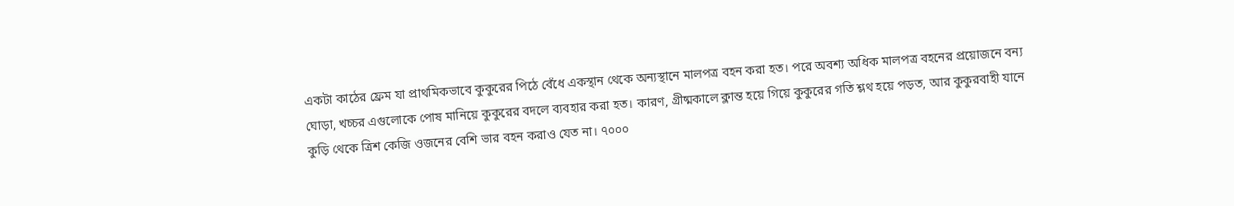একটা কাঠের ফ্রেম যা প্রাথমিকভাবে কুকুরের পিঠে বেঁধে একস্থান থেকে অন্যস্থানে মালপত্র বহন করা হত। পরে অবশ্য অধিক মালপত্র বহনের প্রয়োজনে বন্য ঘোড়া, খচ্চর এগুলোকে পোষ মানিয়ে কুকুরের বদলে ব্যবহার করা হত। কারণ, গ্রীষ্মকালে ক্লান্ত হয়ে গিয়ে কুকুরের গতি শ্লথ হয়ে পড়ত, আর কুকুরবাহী যানে কুড়ি থেকে ত্রিশ কেজি ওজনের বেশি ভার বহন করাও যেত না। ৭০০০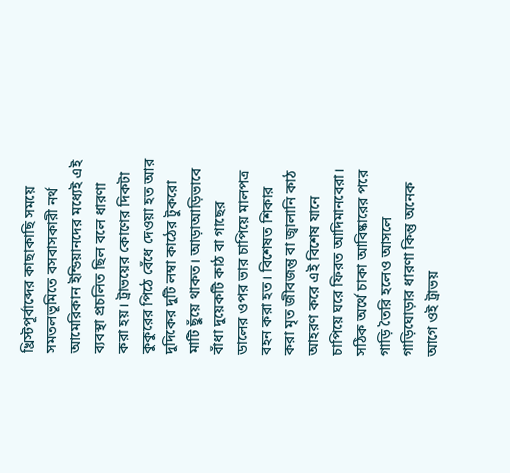খ্রিস্টপূর্বাব্দের কাছাকাছি সময়ে সমতলভূমিতে বসবাসকারী নর্থ আমেরিকান ইন্ডিয়ানদের মধ্যেই এই ব্যবস্থা প্রচলিত ছিল বলে ধারণা করা হয়। ট্রাভয়ের কোণের দিকটা কুকুরের পিঠে বেঁধে দেওয়া হত আর দুদিকের দুটি লম্বা কাঠের টুকরো মাটি ছুঁয়ে থাকত। আড়াআড়িভাবে বাঁধা দুয়েকটি কাঠ বা গাছের ডালের ওপর ভার চাপিয়ে মালপত্র বহন করা হত। বিশেষত শিকার করা মৃত জীবজন্তু বা জ্বালানি কাঠ আহরণ করে এই বিশেষ যানে চাপিয়ে ঘরে ফিরত আদিমানবেরা। সঠিক অর্থে চাকা আবিষ্কারের পরে গাড়ি তৈরি হলেও আসলে গাড়িঘোড়ার ধারণা কিন্তু অনেক আগে ওই ট্রাভয়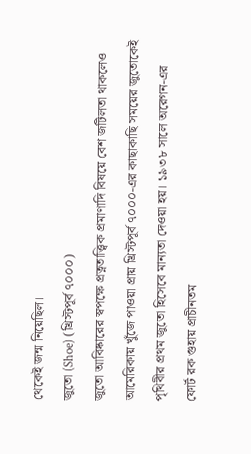থেকেই জন্ম নিয়েছিল।
জুতো (Shoe) (খ্রিস্টপূর্ব ৭০০০)
জুতো আবিষ্কারের স্বপক্ষে প্রত্নতাত্ত্বিক প্রমাণাদি বিষয়ে বেশ জটিলতা থাকলেও আমেরিকায় খুঁজে পাওয়া প্রায় খ্রিস্টপূর্ব ৭০০০-এর কাছাকাছি সময়ের জুতোকেই পৃথিবীর প্রথম জুতো হিসেবে মান্যতা দেওয়া হয়। ১৯৩৮ সালে অরেগন-এর ফোর্ট রক গুহায় প্রাচীনতম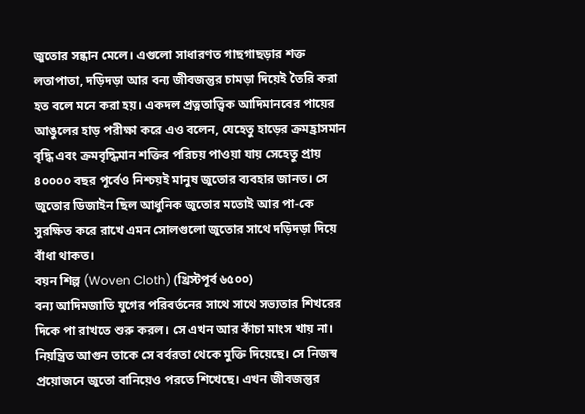জুতোর সন্ধান মেলে। এগুলো সাধারণত গাছগাছড়ার শক্ত লতাপাতা, দড়িদড়া আর বন্য জীবজন্তুর চামড়া দিয়েই তৈরি করা হত বলে মনে করা হয়। একদল প্রত্নতাত্ত্বিক আদিমানবের পায়ের আঙুলের হাড় পরীক্ষা করে এও বলেন, যেহেতু হাড়ের ক্রমহ্রাসমান বৃদ্ধি এবং ক্রমবৃদ্ধিমান শক্তির পরিচয় পাওয়া যায় সেহেতু প্রায় ৪০০০০ বছর পূর্বেও নিশ্চয়ই মানুষ জুতোর ব্যবহার জানত। সে জুতোর ডিজাইন ছিল আধুনিক জুতোর মতোই আর পা-কে সুরক্ষিত করে রাখে এমন সোলগুলো জুতোর সাথে দড়িদড়া দিয়ে বাঁধা থাকত।
বয়ন শিল্প (Woven Cloth) (খ্রিস্টপূর্ব ৬৫০০)
বন্য আদিমজাতি যুগের পরিবর্তনের সাথে সাথে সভ্যতার শিখরের দিকে পা রাখতে শুরু করল। সে এখন আর কাঁচা মাংস খায় না। নিয়ন্ত্রিত আগুন তাকে সে বর্বরতা থেকে মুক্তি দিয়েছে। সে নিজস্ব প্রয়োজনে জুতো বানিয়েও পরতে শিখেছে। এখন জীবজন্তুর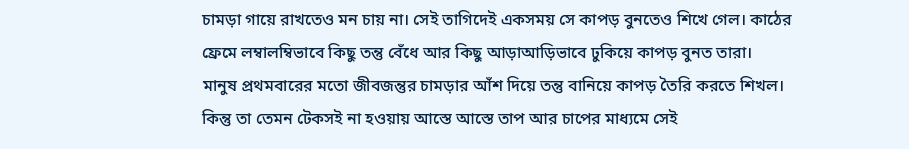চামড়া গায়ে রাখতেও মন চায় না। সেই তাগিদেই একসময় সে কাপড় বুনতেও শিখে গেল। কাঠের ফ্রেমে লম্বালম্বিভাবে কিছু তন্তু বেঁধে আর কিছু আড়াআড়িভাবে ঢুকিয়ে কাপড় বুনত তারা।
মানুষ প্রথমবারের মতো জীবজন্তুর চামড়ার আঁশ দিয়ে তন্তু বানিয়ে কাপড় তৈরি করতে শিখল। কিন্তু তা তেমন টেকসই না হওয়ায় আস্তে আস্তে তাপ আর চাপের মাধ্যমে সেই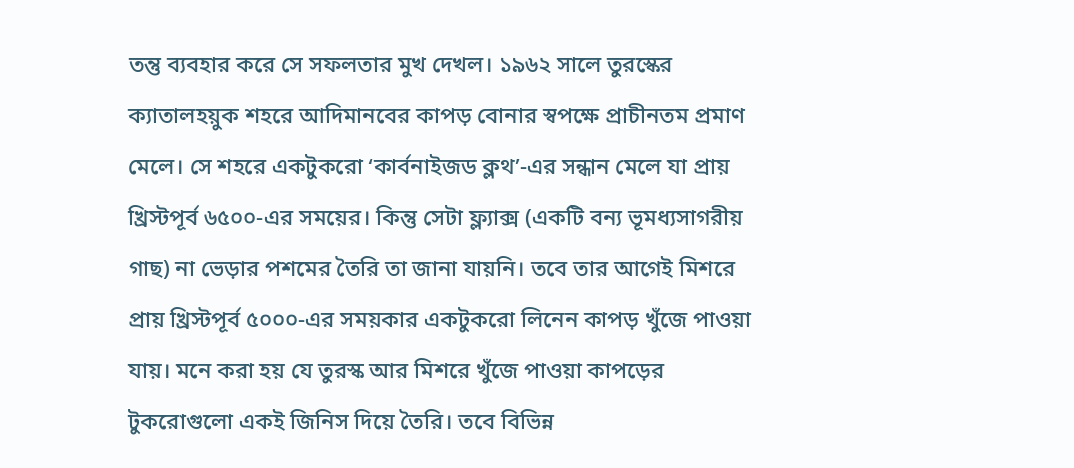তন্তু ব্যবহার করে সে সফলতার মুখ দেখল। ১৯৬২ সালে তুরস্কের ক্যাতালহয়ুক শহরে আদিমানবের কাপড় বোনার স্বপক্ষে প্রাচীনতম প্রমাণ মেলে। সে শহরে একটুকরো ‘কার্বনাইজড ক্লথ’-এর সন্ধান মেলে যা প্রায় খ্রিস্টপূর্ব ৬৫০০-এর সময়ের। কিন্তু সেটা ফ্ল্যাক্স (একটি বন্য ভূমধ্যসাগরীয় গাছ) না ভেড়ার পশমের তৈরি তা জানা যায়নি। তবে তার আগেই মিশরে প্রায় খ্রিস্টপূর্ব ৫০০০-এর সময়কার একটুকরো লিনেন কাপড় খুঁজে পাওয়া যায়। মনে করা হয় যে তুরস্ক আর মিশরে খুঁজে পাওয়া কাপড়ের টুকরোগুলো একই জিনিস দিয়ে তৈরি। তবে বিভিন্ন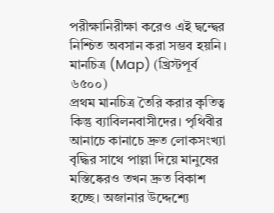পরীক্ষানিরীক্ষা করেও এই দ্বন্দ্বের নিশ্চিত অবসান করা সম্ভব হয়নি।
মানচিত্র (Map) (খ্রিস্টপূর্ব ৬৫০০)
প্রথম মানচিত্র তৈরি করার কৃতিত্ব কিন্তু ব্যাবিলনবাসীদের। পৃথিবীর আনাচে কানাচে দ্রুত লোকসংখ্যা বৃদ্ধির সাথে পাল্লা দিয়ে মানুষের মস্তিষ্কেরও তখন দ্রুত বিকাশ হচ্ছে। অজানার উদ্দেশ্যে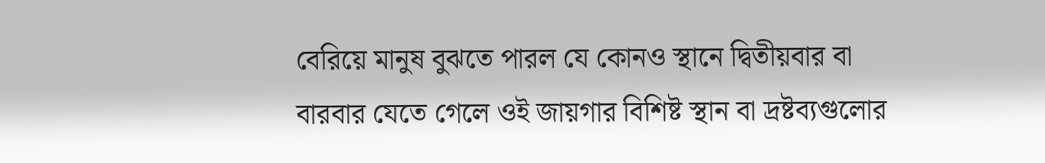বেরিয়ে মানুষ বুঝতে পারল যে কোনও স্থানে দ্বিতীয়বার বা বারবার যেতে গেলে ওই জায়গার বিশিষ্ট স্থান বা দ্রষ্টব্যগুলোর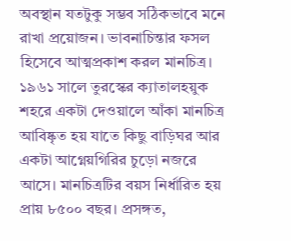অবস্থান যতটুকু সম্ভব সঠিকভাবে মনে রাখা প্রয়োজন। ভাবনাচিন্তার ফসল হিসেবে আত্মপ্রকাশ করল মানচিত্র। ১৯৬১ সালে তুরস্কের ক্যাতালহয়ুক শহরে একটা দেওয়ালে আঁকা মানচিত্র আবিষ্কৃত হয় যাতে কিছু বাড়িঘর আর একটা আগ্নেয়গিরির চুড়ো নজরে আসে। মানচিত্রটির বয়স নির্ধারিত হয় প্রায় ৮৫০০ বছর। প্রসঙ্গত,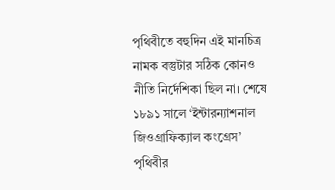পৃথিবীতে বহুদিন এই মানচিত্র নামক বস্তুটার সঠিক কোনও নীতি নির্দেশিকা ছিল না। শেষে ১৮৯১ সালে ‘ইন্টারন্যাশনাল জিওগ্রাফিক্যাল কংগ্রেস’ পৃথিবীর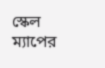স্কেল ম্যাপের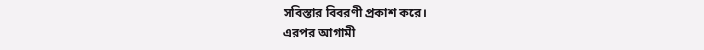সবিস্তার বিবরণী প্রকাশ করে।
এরপর আগামী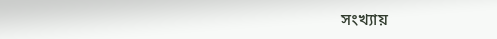সংখ্যায়